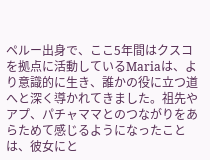ペルー出身で、ここ5年間はクスコを拠点に活動しているMariaは、より意識的に生き、誰かの役に立つ道へと深く導かれてきました。祖先やアプ、パチャママとのつながりをあらためて感じるようになったことは、彼女にと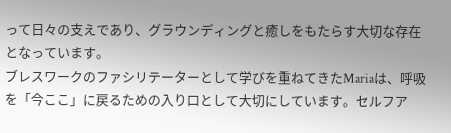って日々の支えであり、グラウンディングと癒しをもたらす大切な存在となっています。
ブレスワークのファシリテーターとして学びを重ねてきたMariaは、呼吸を「今ここ」に戻るための入り口として大切にしています。セルフア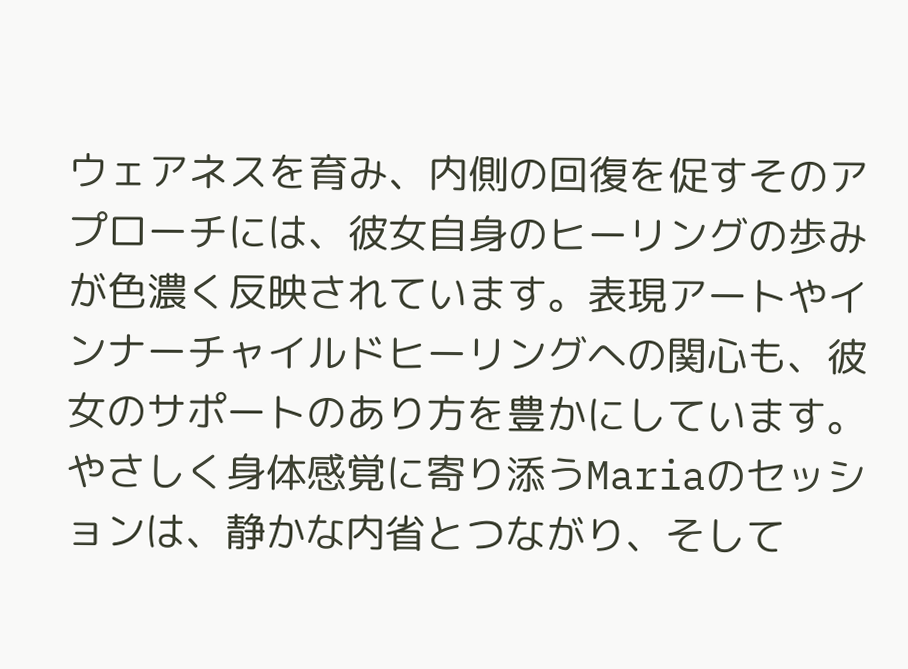ウェアネスを育み、内側の回復を促すそのアプローチには、彼女自身のヒーリングの歩みが色濃く反映されています。表現アートやインナーチャイルドヒーリングへの関心も、彼女のサポートのあり方を豊かにしています。
やさしく身体感覚に寄り添うMariaのセッションは、静かな内省とつながり、そして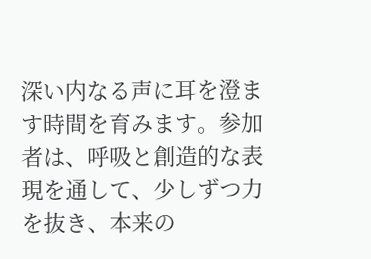深い内なる声に耳を澄ます時間を育みます。参加者は、呼吸と創造的な表現を通して、少しずつ力を抜き、本来の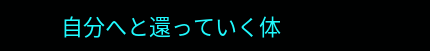自分へと還っていく体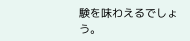験を味わえるでしょう。